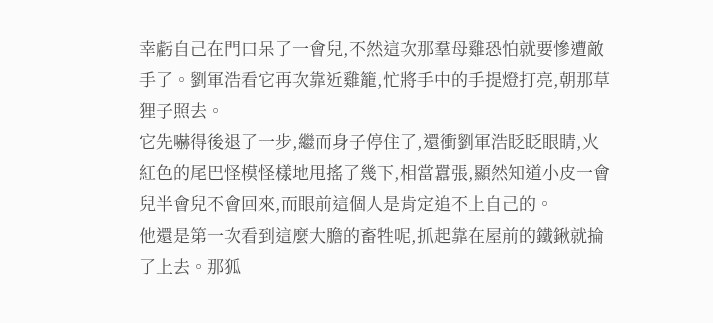幸虧自己在門口呆了一會兒,不然這次那羣母雞恐怕就要慘遭敵手了。劉軍浩看它再次靠近雞籠,忙將手中的手提燈打亮,朝那草狸子照去。
它先嚇得後退了一步,繼而身子停住了,還衝劉軍浩眨眨眼睛,火紅色的尾巴怪模怪樣地甩搖了幾下,相當囂張,顯然知道小皮一會兒半會兒不會回來,而眼前這個人是肯定追不上自己的。
他還是第一次看到這麼大膽的畜牲呢,抓起靠在屋前的鐵鍬就掄了上去。那狐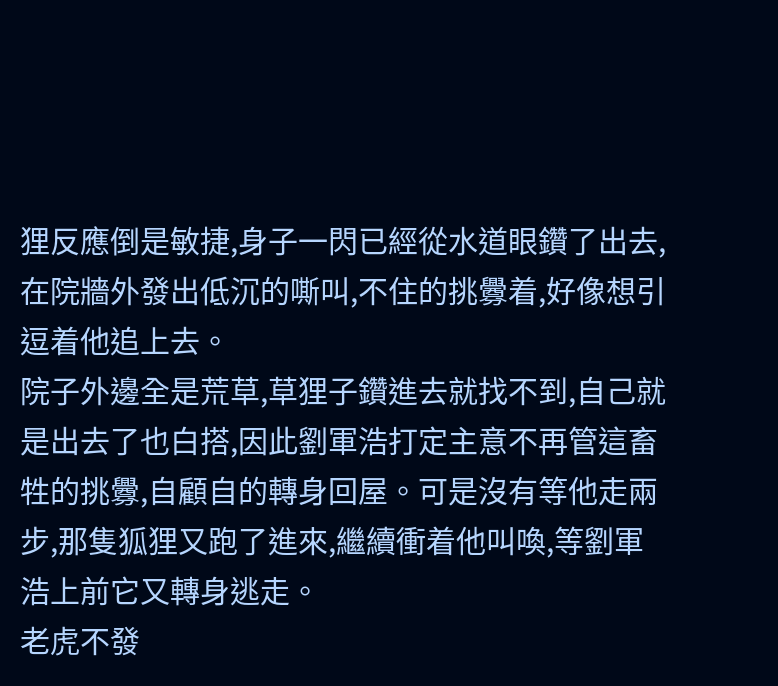狸反應倒是敏捷,身子一閃已經從水道眼鑽了出去,在院牆外發出低沉的嘶叫,不住的挑釁着,好像想引逗着他追上去。
院子外邊全是荒草,草狸子鑽進去就找不到,自己就是出去了也白搭,因此劉軍浩打定主意不再管這畜牲的挑釁,自顧自的轉身回屋。可是沒有等他走兩步,那隻狐狸又跑了進來,繼續衝着他叫喚,等劉軍浩上前它又轉身逃走。
老虎不發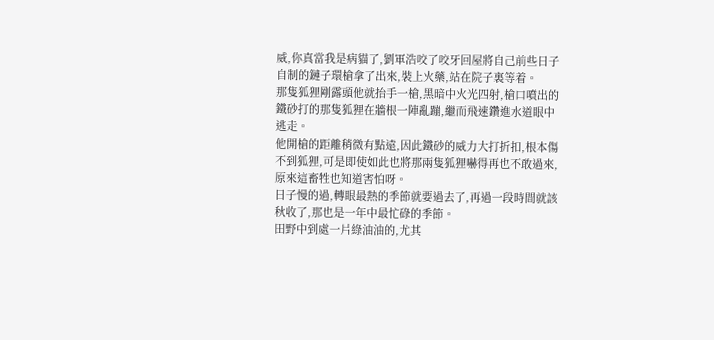威,你真當我是病貓了,劉軍浩咬了咬牙回屋將自己前些日子自制的鏈子環槍拿了出來,裝上火藥,站在院子裏等着。
那隻狐狸剛露頭他就抬手一槍,黑暗中火光四射,槍口噴出的鐵砂打的那隻狐狸在牆根一陣亂蹦,繼而飛速鑽進水道眼中逃走。
他開槍的距離稍微有點遠,因此鐵砂的威力大打折扣,根本傷不到狐狸,可是即使如此也將那兩隻狐狸嚇得再也不敢過來,原來這畜牲也知道害怕呀。
日子慢的過,轉眼最熱的季節就要過去了,再過一段時間就該秋收了,那也是一年中最忙碌的季節。
田野中到處一片綠油油的,尤其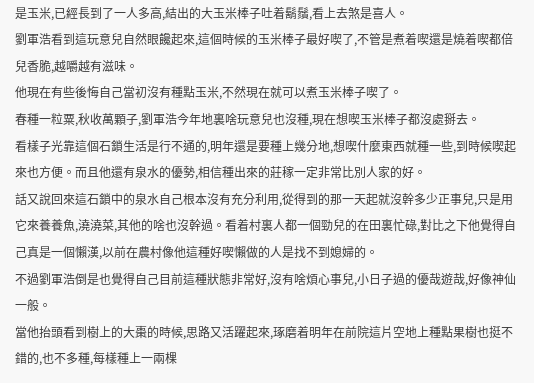是玉米,已經長到了一人多高,結出的大玉米棒子吐着鬍鬚,看上去煞是喜人。
劉軍浩看到這玩意兒自然眼饞起來,這個時候的玉米棒子最好喫了,不管是煮着喫還是燒着喫都倍兒香脆,越嚼越有滋味。
他現在有些後悔自己當初沒有種點玉米,不然現在就可以煮玉米棒子喫了。
春種一粒粟,秋收萬顆子,劉軍浩今年地裏啥玩意兒也沒種,現在想喫玉米棒子都沒處掰去。
看樣子光靠這個石鎖生活是行不通的,明年還是要種上幾分地,想喫什麼東西就種一些,到時候喫起來也方便。而且他還有泉水的優勢,相信種出來的莊稼一定非常比別人家的好。
話又說回來這石鎖中的泉水自己根本沒有充分利用,從得到的那一天起就沒幹多少正事兒,只是用它來養養魚,澆澆菜,其他的啥也沒幹過。看着村裏人都一個勁兒的在田裏忙碌,對比之下他覺得自己真是一個懶漢,以前在農村像他這種好喫懶做的人是找不到媳婦的。
不過劉軍浩倒是也覺得自己目前這種狀態非常好,沒有啥煩心事兒,小日子過的優哉遊哉,好像神仙一般。
當他抬頭看到樹上的大棗的時候,思路又活躍起來,琢磨着明年在前院這片空地上種點果樹也挺不錯的,也不多種,每樣種上一兩棵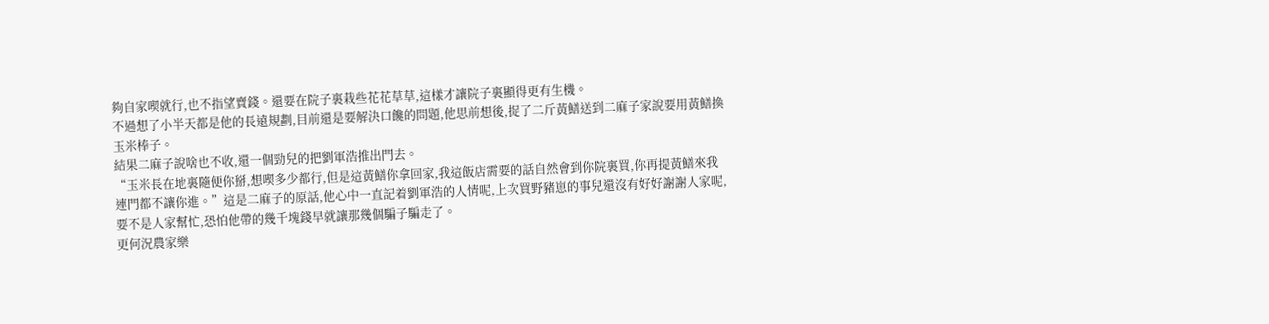夠自家喫就行,也不指望賣錢。還要在院子裏栽些花花草草,這樣才讓院子裏顯得更有生機。
不過想了小半天都是他的長遠規劃,目前還是要解決口饞的問題,他思前想後,捉了二斤黃鱔送到二麻子家說要用黃鱔換玉米棒子。
結果二麻子說啥也不收,還一個勁兒的把劉軍浩推出門去。
“玉米長在地裏隨便你掰,想喫多少都行,但是這黃鱔你拿回家,我這飯店需要的話自然會到你院裏買,你再提黃鱔來我連門都不讓你進。”這是二麻子的原話,他心中一直記着劉軍浩的人情呢,上次買野豬崽的事兒還沒有好好謝謝人家呢,要不是人家幫忙,恐怕他帶的幾千塊錢早就讓那幾個騙子騙走了。
更何況農家樂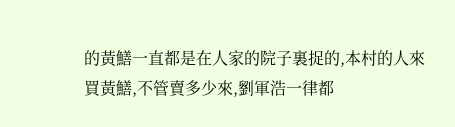的黃鱔一直都是在人家的院子裏捉的,本村的人來買黃鱔,不管賣多少來,劉軍浩一律都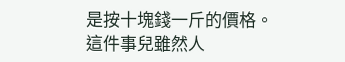是按十塊錢一斤的價格。
這件事兒雖然人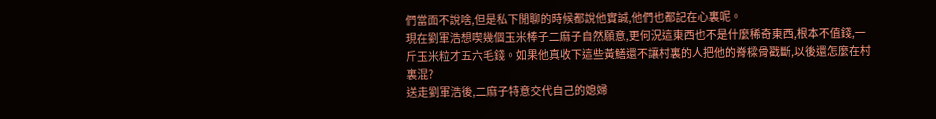們當面不說啥,但是私下閒聊的時候都說他實誠,他們也都記在心裏呢。
現在劉軍浩想喫幾個玉米棒子二麻子自然願意,更何況這東西也不是什麼稀奇東西,根本不值錢,一斤玉米粒才五六毛錢。如果他真收下這些黃鱔還不讓村裏的人把他的脊樑骨戳斷,以後還怎麼在村裏混?
送走劉軍浩後,二麻子特意交代自己的媳婦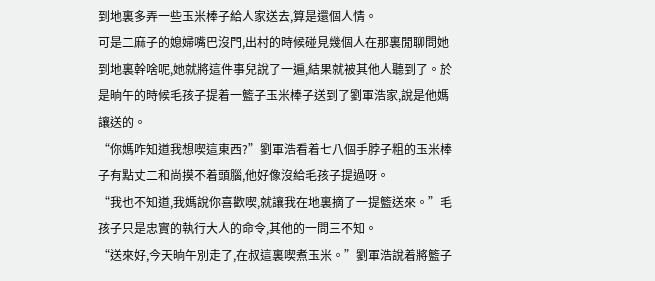到地裏多弄一些玉米棒子給人家送去,算是還個人情。
可是二麻子的媳婦嘴巴沒門,出村的時候碰見幾個人在那裏閒聊問她到地裏幹啥呢,她就將這件事兒說了一遍,結果就被其他人聽到了。於是晌午的時候毛孩子提着一籃子玉米棒子送到了劉軍浩家,說是他媽讓送的。
“你媽咋知道我想喫這東西?”劉軍浩看着七八個手脖子粗的玉米棒子有點丈二和尚摸不着頭腦,他好像沒給毛孩子提過呀。
“我也不知道,我媽說你喜歡喫,就讓我在地裏摘了一提籃送來。”毛孩子只是忠實的執行大人的命令,其他的一問三不知。
“送來好,今天晌午別走了,在叔這裏喫煮玉米。”劉軍浩說着將籃子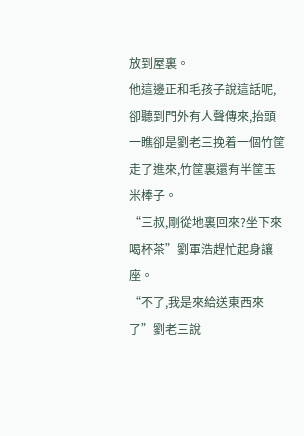放到屋裏。
他這邊正和毛孩子說這話呢,卻聽到門外有人聲傳來,抬頭一瞧卻是劉老三挽着一個竹筐走了進來,竹筐裏還有半筐玉米棒子。
“三叔,剛從地裏回來?坐下來喝杯茶”劉軍浩趕忙起身讓座。
“不了,我是來給送東西來了”劉老三說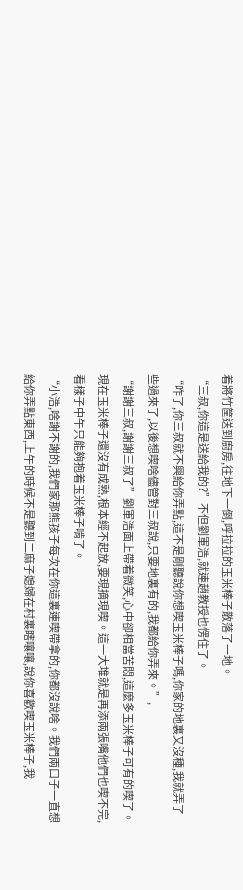着將竹筐送到廚房,往地下一倒,呼拉拉的玉米棒子散落了一地。
“三叔,你這是送給我的?”不但劉軍浩,就連趙教授也愣住了。
“咋了,你三叔就不興給你弄點,這不是剛聽說你想喫玉米棒子嗎,你家的地裏又沒種,我就弄了些過來了,以後想喫啥儘管對三叔說,只要地裏有的,我都給你弄來。”,
“謝謝三叔,謝謝三叔了”劉軍浩面上帶着微笑,心中卻相當苦悶,這麼多玉米棒子可有的喫了。
現在玉米棒子還沒有成熟,根本經不起放,要現摘現喫。這一大堆就是再添兩張嘴他們也喫不完,看樣子中午只能夠抱着玉米棒子啃了。
“小浩,啥謝不謝的,我們家那熊孩子每次在你這裏連喫帶拿的,你都沒說啥。我們兩口子一直想給你弄點東西,上午的時候不是聽到二麻子媳婦在村裏瞎嚷嚷,說你喜歡喫玉米棒子,我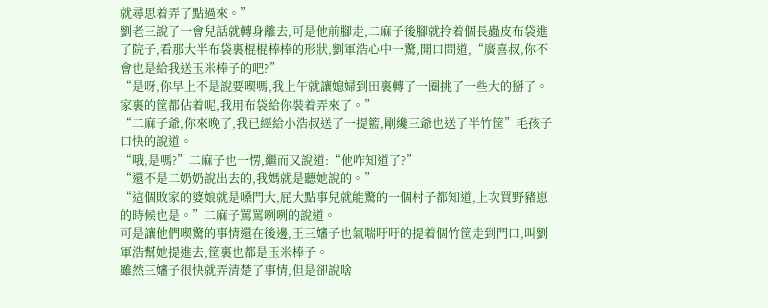就尋思着弄了點過來。”
劉老三說了一會兒話就轉身離去,可是他前腳走,二麻子後腳就拎着個長蟲皮布袋進了院子,看那大半布袋裏棍棍棒棒的形狀,劉軍浩心中一驚,開口問道,“廣喜叔,你不會也是給我送玉米棒子的吧?”
“是呀,你早上不是說要喫嗎,我上午就讓媳婦到田裏轉了一圈挑了一些大的掰了。家裏的筐都佔着呢,我用布袋給你裝着弄來了。”
“二麻子爺,你來晚了,我已經給小浩叔送了一提籃,剛纔三爺也送了半竹筐”毛孩子口快的說道。
“哦,是嗎?”二麻子也一愣,繼而又說道:“他咋知道了?”
“還不是二奶奶說出去的,我媽就是聽她說的。”
“這個敗家的婆娘就是嗓門大,屁大點事兒就能驚的一個村子都知道,上次買野豬崽的時候也是。”二麻子罵罵咧咧的說道。
可是讓他們喫驚的事情還在後邊,王三嬸子也氣喘吁吁的提着個竹筐走到門口,叫劉軍浩幫她提進去,筐裏也都是玉米棒子。
雖然三嬸子很快就弄清楚了事情,但是卻說啥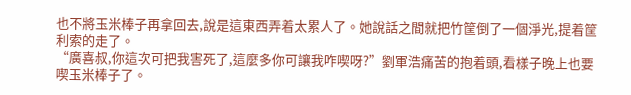也不將玉米棒子再拿回去,說是這東西弄着太累人了。她說話之間就把竹筐倒了一個淨光,提着筐利索的走了。
“廣喜叔,你這次可把我害死了,這麼多你可讓我咋喫呀?”劉軍浩痛苦的抱着頭,看樣子晚上也要喫玉米棒子了。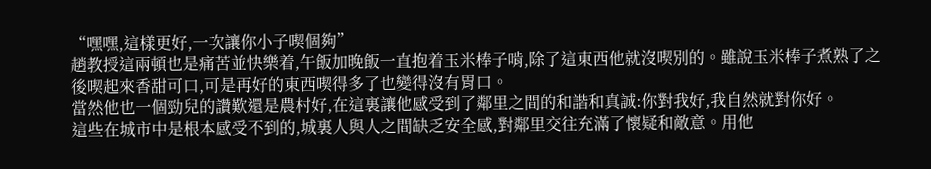“嘿嘿,這樣更好,一次讓你小子喫個夠”
趙教授這兩頓也是痛苦並快樂着,午飯加晚飯一直抱着玉米棒子啃,除了這東西他就沒喫別的。雖說玉米棒子煮熟了之後喫起來香甜可口,可是再好的東西喫得多了也變得沒有胃口。
當然他也一個勁兒的讚歎還是農村好,在這裏讓他感受到了鄰里之間的和諧和真誠:你對我好,我自然就對你好。
這些在城市中是根本感受不到的,城裏人與人之間缺乏安全感,對鄰里交往充滿了懷疑和敵意。用他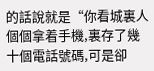的話說就是“你看城裏人個個拿着手機,裏存了幾十個電話號碼,可是卻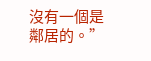沒有一個是鄰居的。”